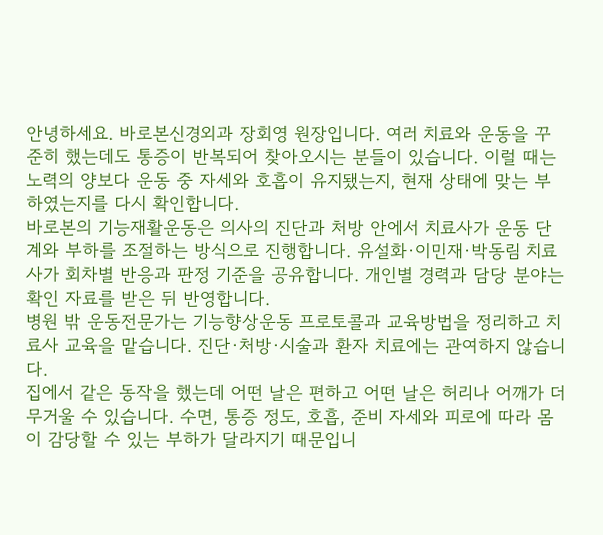안녕하세요. 바로본신경외과 장회영 원장입니다. 여러 치료와 운동을 꾸준히 했는데도 통증이 반복되어 찾아오시는 분들이 있습니다. 이럴 때는 노력의 양보다 운동 중 자세와 호흡이 유지됐는지, 현재 상태에 맞는 부하였는지를 다시 확인합니다.
바로본의 기능재활운동은 의사의 진단과 처방 안에서 치료사가 운동 단계와 부하를 조절하는 방식으로 진행합니다. 유설화·이민재·박동림 치료사가 회차별 반응과 판정 기준을 공유합니다. 개인별 경력과 담당 분야는 확인 자료를 받은 뒤 반영합니다.
병원 밖 운동전문가는 기능향상운동 프로토콜과 교육방법을 정리하고 치료사 교육을 맡습니다. 진단·처방·시술과 환자 치료에는 관여하지 않습니다.
집에서 같은 동작을 했는데 어떤 날은 편하고 어떤 날은 허리나 어깨가 더 무거울 수 있습니다. 수면, 통증 정도, 호흡, 준비 자세와 피로에 따라 몸이 감당할 수 있는 부하가 달라지기 때문입니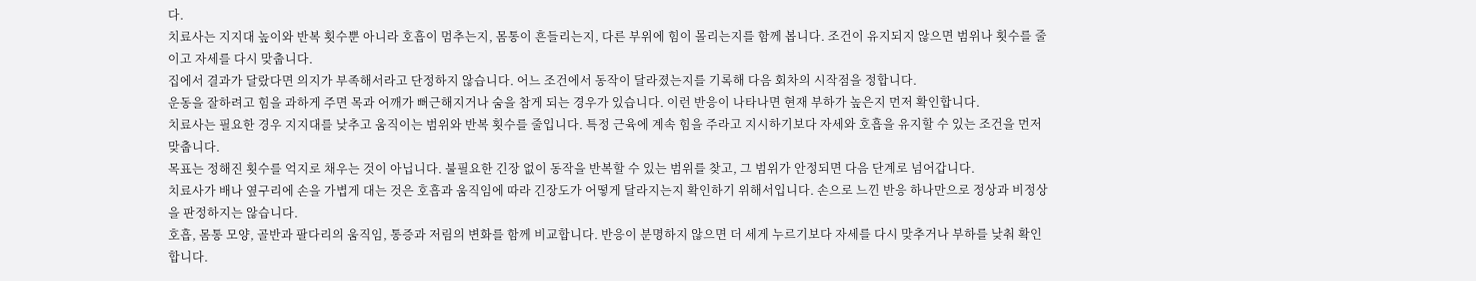다.
치료사는 지지대 높이와 반복 횟수뿐 아니라 호흡이 멈추는지, 몸통이 흔들리는지, 다른 부위에 힘이 몰리는지를 함께 봅니다. 조건이 유지되지 않으면 범위나 횟수를 줄이고 자세를 다시 맞춥니다.
집에서 결과가 달랐다면 의지가 부족해서라고 단정하지 않습니다. 어느 조건에서 동작이 달라졌는지를 기록해 다음 회차의 시작점을 정합니다.
운동을 잘하려고 힘을 과하게 주면 목과 어깨가 뻐근해지거나 숨을 참게 되는 경우가 있습니다. 이런 반응이 나타나면 현재 부하가 높은지 먼저 확인합니다.
치료사는 필요한 경우 지지대를 낮추고 움직이는 범위와 반복 횟수를 줄입니다. 특정 근육에 계속 힘을 주라고 지시하기보다 자세와 호흡을 유지할 수 있는 조건을 먼저 맞춥니다.
목표는 정해진 횟수를 억지로 채우는 것이 아닙니다. 불필요한 긴장 없이 동작을 반복할 수 있는 범위를 찾고, 그 범위가 안정되면 다음 단계로 넘어갑니다.
치료사가 배나 옆구리에 손을 가볍게 대는 것은 호흡과 움직임에 따라 긴장도가 어떻게 달라지는지 확인하기 위해서입니다. 손으로 느낀 반응 하나만으로 정상과 비정상을 판정하지는 않습니다.
호흡, 몸통 모양, 골반과 팔다리의 움직임, 통증과 저림의 변화를 함께 비교합니다. 반응이 분명하지 않으면 더 세게 누르기보다 자세를 다시 맞추거나 부하를 낮춰 확인합니다.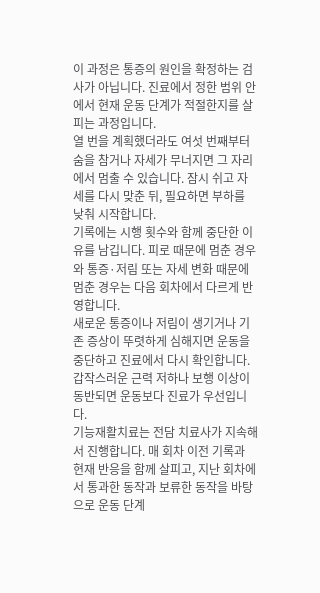이 과정은 통증의 원인을 확정하는 검사가 아닙니다. 진료에서 정한 범위 안에서 현재 운동 단계가 적절한지를 살피는 과정입니다.
열 번을 계획했더라도 여섯 번째부터 숨을 참거나 자세가 무너지면 그 자리에서 멈출 수 있습니다. 잠시 쉬고 자세를 다시 맞춘 뒤, 필요하면 부하를 낮춰 시작합니다.
기록에는 시행 횟수와 함께 중단한 이유를 남깁니다. 피로 때문에 멈춘 경우와 통증·저림 또는 자세 변화 때문에 멈춘 경우는 다음 회차에서 다르게 반영합니다.
새로운 통증이나 저림이 생기거나 기존 증상이 뚜렷하게 심해지면 운동을 중단하고 진료에서 다시 확인합니다. 갑작스러운 근력 저하나 보행 이상이 동반되면 운동보다 진료가 우선입니다.
기능재활치료는 전담 치료사가 지속해서 진행합니다. 매 회차 이전 기록과 현재 반응을 함께 살피고, 지난 회차에서 통과한 동작과 보류한 동작을 바탕으로 운동 단계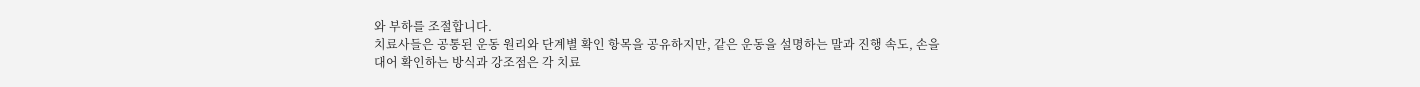와 부하를 조절합니다.
치료사들은 공통된 운동 원리와 단계별 확인 항목을 공유하지만, 같은 운동을 설명하는 말과 진행 속도, 손을 대어 확인하는 방식과 강조점은 각 치료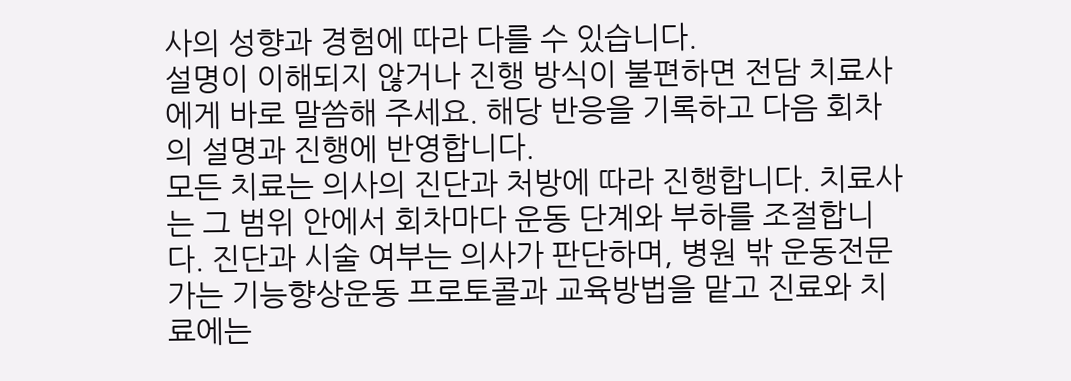사의 성향과 경험에 따라 다를 수 있습니다.
설명이 이해되지 않거나 진행 방식이 불편하면 전담 치료사에게 바로 말씀해 주세요. 해당 반응을 기록하고 다음 회차의 설명과 진행에 반영합니다.
모든 치료는 의사의 진단과 처방에 따라 진행합니다. 치료사는 그 범위 안에서 회차마다 운동 단계와 부하를 조절합니다. 진단과 시술 여부는 의사가 판단하며, 병원 밖 운동전문가는 기능향상운동 프로토콜과 교육방법을 맡고 진료와 치료에는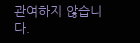관여하지 않습니다.